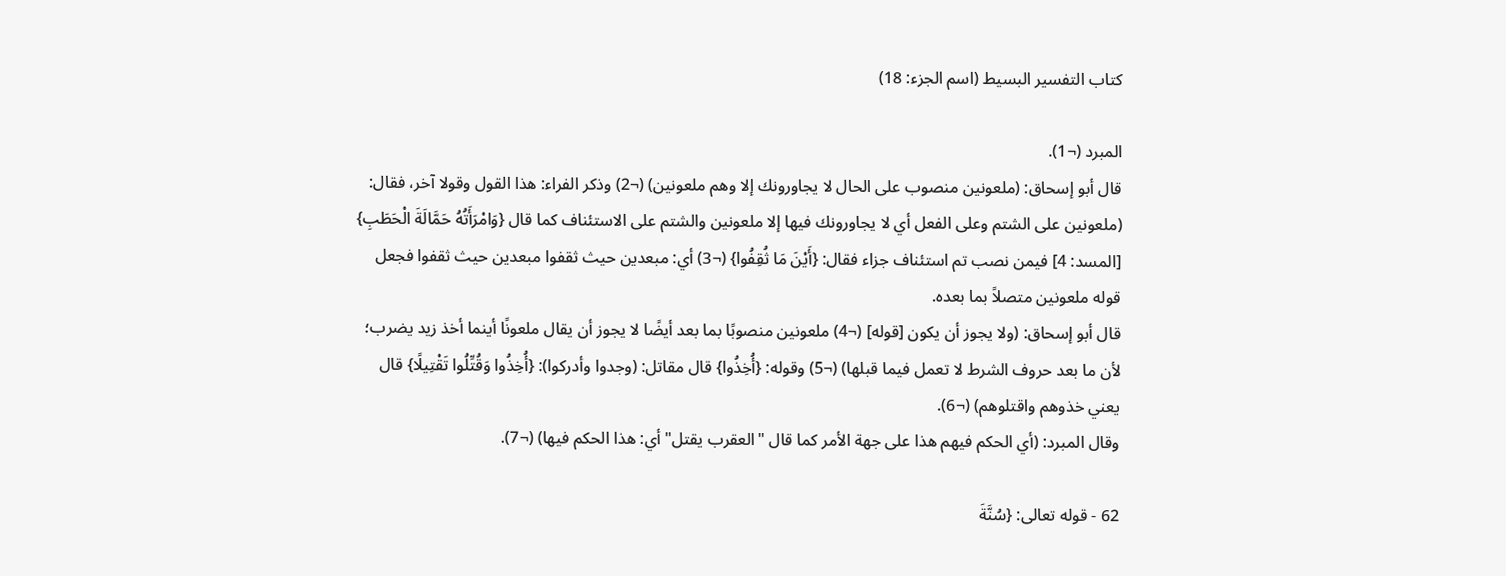كتاب التفسير البسيط (اسم الجزء: 18)

المبرد (¬1).
قال أبو إسحاق: (ملعونين منصوب على الحال لا يجاورونك إلا وهم ملعونين) (¬2) وذكر الفراء: هذا القول وقولا آخر، فقال: (ملعونين على الشتم وعلى الفعل أي لا يجاورونك فيها إلا ملعونين والشتم على الاستئناف كما قال {وَامْرَأَتُهُ حَمَّالَةَ الْحَطَبِ} [المسد: 4] فيمن نصب تم استئناف جزاء فقال: {أَيْنَ مَا ثُقِفُوا} (¬3) أي: مبعدين حيث ثقفوا مبعدين حيث ثقفوا فجعل قوله ملعونين متصلاً بما بعده.
قال أبو إسحاق: (ولا يجوز أن يكون [قوله] (¬4) ملعونين منصوبًا بما بعد أيضًا لا يجوز أن يقال ملعونًا أينما أخذ زيد يضرب؛ لأن ما بعد حروف الشرط لا تعمل فيما قبلها) (¬5) وقوله: {أُخِذُوا} قال مقاتل: (وجدوا وأدركوا): {أُخِذُوا وَقُتِّلُوا تَقْتِيلًا} قال يعني خذوهم واقتلوهم) (¬6).
وقال المبرد: (أي الحكم فيهم هذا على جهة الأمر كما قال "العقرب يقتل" أي: هذا الحكم فيها) (¬7).

62 - قوله تعالى: {سُنَّةَ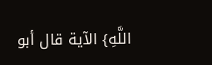اللَّهِ} الآية قال أبو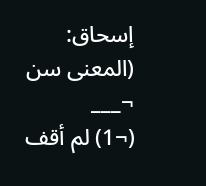إسحاق: (المعنى سن
¬___
(¬1) لم أقف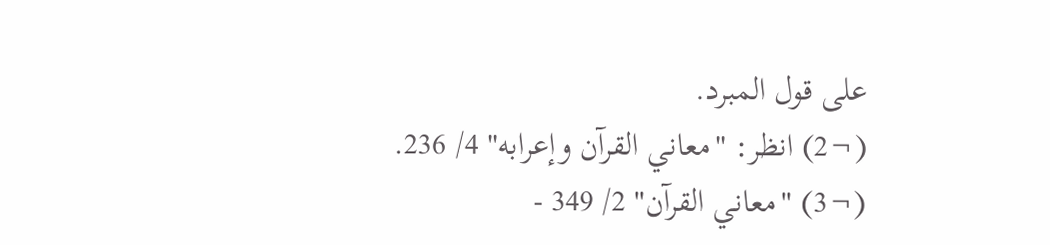على قول المبرد.
(¬2) انظر: "معاني القرآن وإعرابه" 4/ 236.
(¬3) "معاني القرآن" 2/ 349 -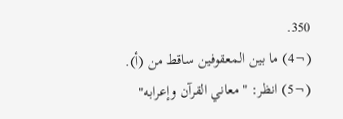350.
(¬4) ما بين المعقوفين ساقط من (أ).
(¬5) انظر: "معاني القرآن وإعرابه"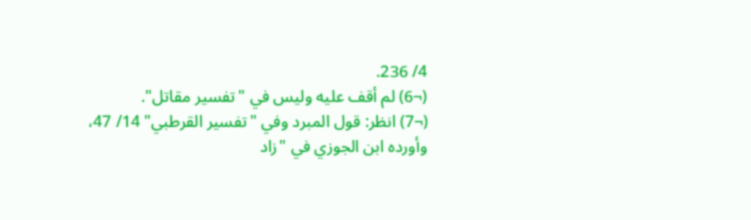4/ 236.
(¬6) لم أقف عليه وليس في "تفسير مقاتل".
(¬7) انظر: قول المبرد وفي "تفسير القرطبي" 14/ 47، وأورده ابن الجوزي في "زاد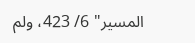المسير" 6/ 423، ولم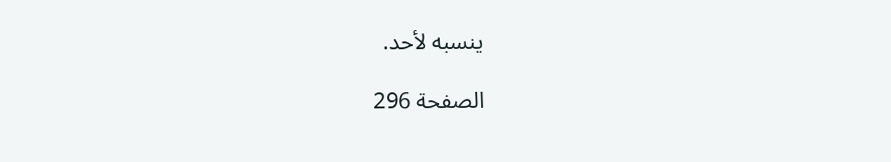ينسبه لأحد.

الصفحة 296